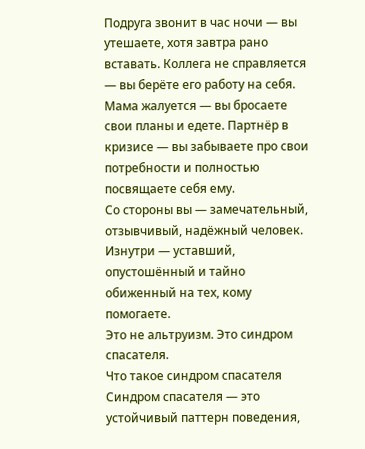Подруга звонит в час ночи — вы утешаете, хотя завтра рано вставать. Коллега не справляется — вы берёте его работу на себя. Мама жалуется — вы бросаете свои планы и едете. Партнёр в кризисе — вы забываете про свои потребности и полностью посвящаете себя ему.
Со стороны вы — замечательный, отзывчивый, надёжный человек. Изнутри — уставший, опустошённый и тайно обиженный на тех, кому помогаете.
Это не альтруизм. Это синдром спасателя.
Что такое синдром спасателя
Синдром спасателя — это устойчивый паттерн поведения,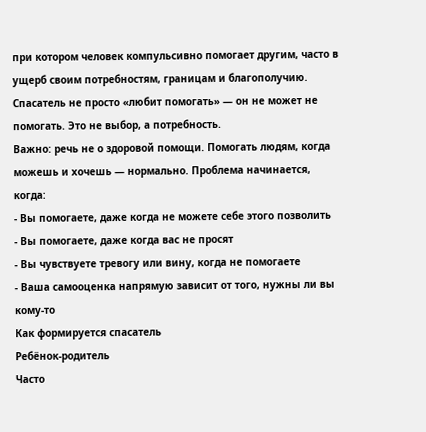при котором человек компульсивно помогает другим, часто в ущерб своим потребностям, границам и благополучию. Спасатель не просто «любит помогать» — он не может не помогать. Это не выбор, а потребность.
Важно: речь не о здоровой помощи. Помогать людям, когда можешь и хочешь — нормально. Проблема начинается, когда:
- Вы помогаете, даже когда не можете себе этого позволить
- Вы помогаете, даже когда вас не просят
- Вы чувствуете тревогу или вину, когда не помогаете
- Ваша самооценка напрямую зависит от того, нужны ли вы кому-то
Как формируется спасатель
Ребёнок-родитель
Часто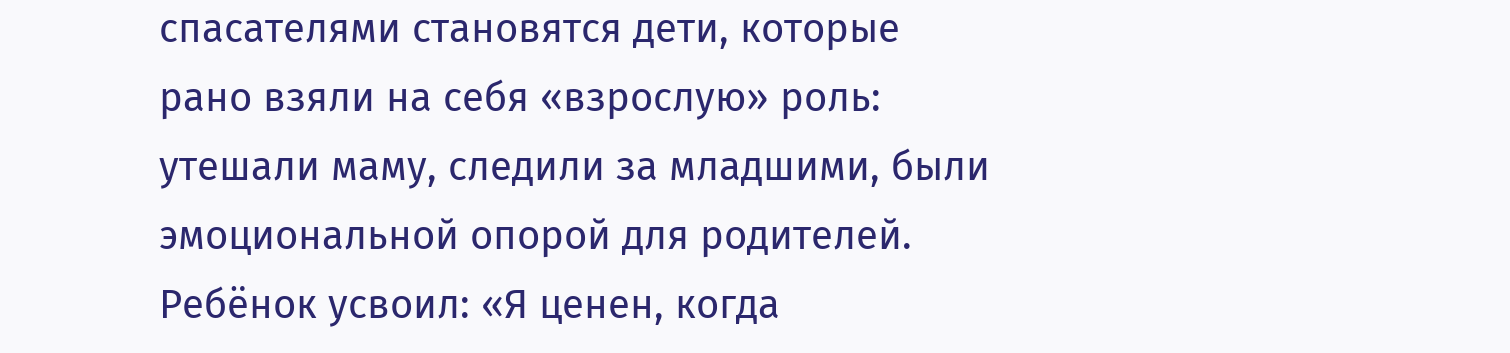спасателями становятся дети, которые рано взяли на себя «взрослую» роль: утешали маму, следили за младшими, были эмоциональной опорой для родителей. Ребёнок усвоил: «Я ценен, когда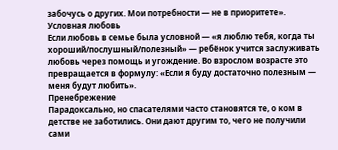забочусь о других. Мои потребности — не в приоритете».
Условная любовь
Если любовь в семье была условной — «я люблю тебя, когда ты хороший/послушный/полезный» — ребёнок учится заслуживать любовь через помощь и угождение. Во взрослом возрасте это превращается в формулу: «Если я буду достаточно полезным — меня будут любить».
Пренебрежение
Парадоксально, но спасателями часто становятся те, о ком в детстве не заботились. Они дают другим то, чего не получили сами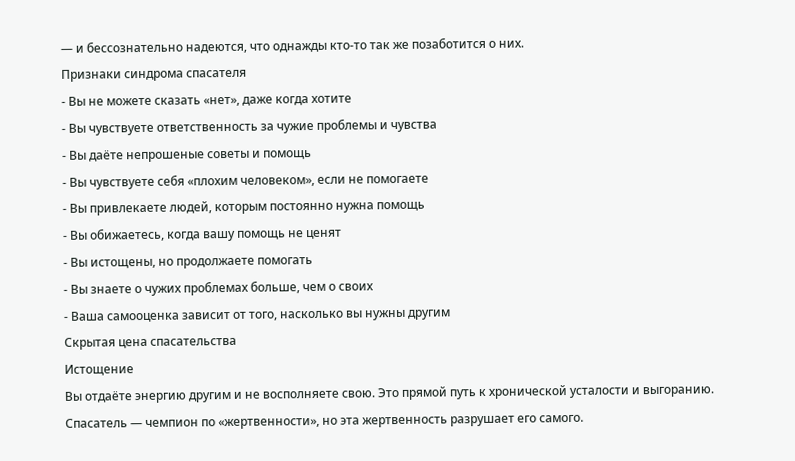— и бессознательно надеются, что однажды кто-то так же позаботится о них.
Признаки синдрома спасателя
- Вы не можете сказать «нет», даже когда хотите
- Вы чувствуете ответственность за чужие проблемы и чувства
- Вы даёте непрошеные советы и помощь
- Вы чувствуете себя «плохим человеком», если не помогаете
- Вы привлекаете людей, которым постоянно нужна помощь
- Вы обижаетесь, когда вашу помощь не ценят
- Вы истощены, но продолжаете помогать
- Вы знаете о чужих проблемах больше, чем о своих
- Ваша самооценка зависит от того, насколько вы нужны другим
Скрытая цена спасательства
Истощение
Вы отдаёте энергию другим и не восполняете свою. Это прямой путь к хронической усталости и выгоранию. Спасатель — чемпион по «жертвенности», но эта жертвенность разрушает его самого.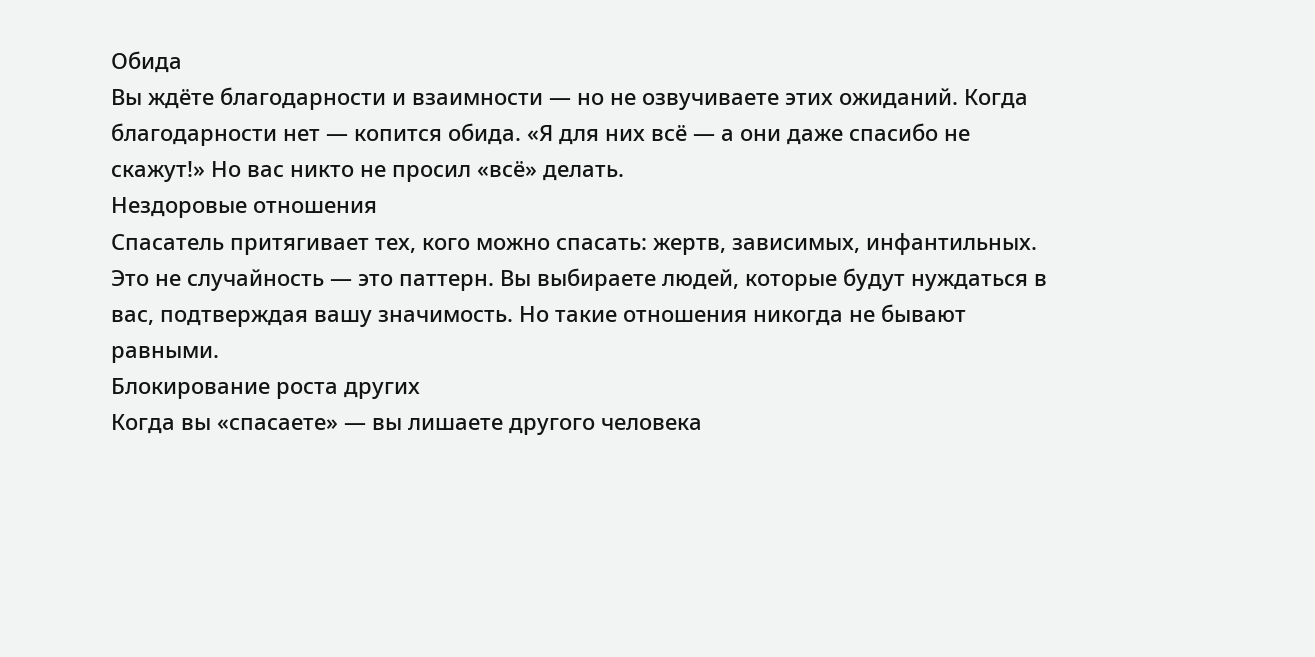Обида
Вы ждёте благодарности и взаимности — но не озвучиваете этих ожиданий. Когда благодарности нет — копится обида. «Я для них всё — а они даже спасибо не скажут!» Но вас никто не просил «всё» делать.
Нездоровые отношения
Спасатель притягивает тех, кого можно спасать: жертв, зависимых, инфантильных. Это не случайность — это паттерн. Вы выбираете людей, которые будут нуждаться в вас, подтверждая вашу значимость. Но такие отношения никогда не бывают равными.
Блокирование роста других
Когда вы «спасаете» — вы лишаете другого человека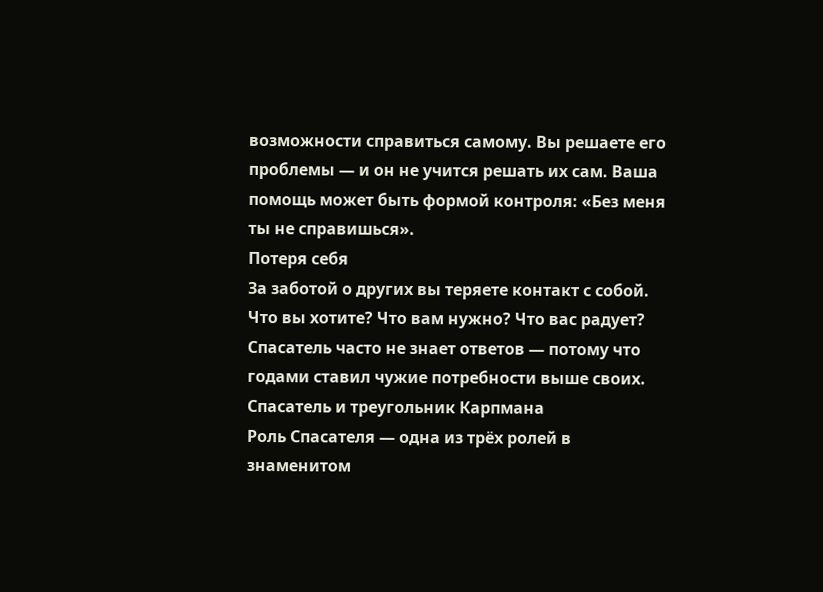возможности справиться самому. Вы решаете его проблемы — и он не учится решать их сам. Ваша помощь может быть формой контроля: «Без меня ты не справишься».
Потеря себя
За заботой о других вы теряете контакт с собой. Что вы хотите? Что вам нужно? Что вас радует? Спасатель часто не знает ответов — потому что годами ставил чужие потребности выше своих.
Спасатель и треугольник Карпмана
Роль Спасателя — одна из трёх ролей в знаменитом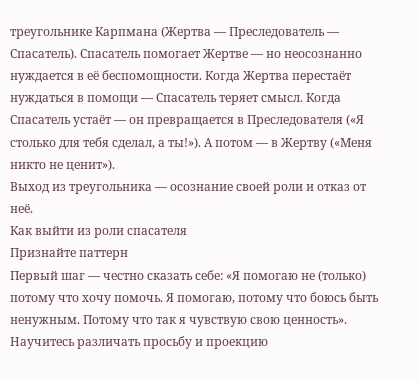треугольнике Карпмана (Жертва — Преследователь — Спасатель). Спасатель помогает Жертве — но неосознанно нуждается в её беспомощности. Когда Жертва перестаёт нуждаться в помощи — Спасатель теряет смысл. Когда Спасатель устаёт — он превращается в Преследователя («Я столько для тебя сделал, а ты!»). А потом — в Жертву («Меня никто не ценит»).
Выход из треугольника — осознание своей роли и отказ от неё.
Как выйти из роли спасателя
Признайте паттерн
Первый шаг — честно сказать себе: «Я помогаю не (только) потому что хочу помочь. Я помогаю, потому что боюсь быть ненужным. Потому что так я чувствую свою ценность».
Научитесь различать просьбу и проекцию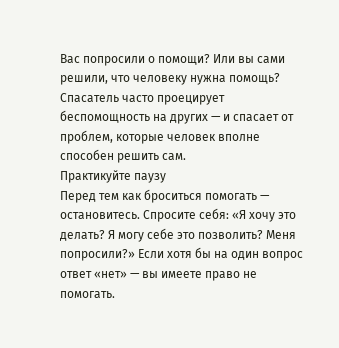Вас попросили о помощи? Или вы сами решили, что человеку нужна помощь? Спасатель часто проецирует беспомощность на других — и спасает от проблем, которые человек вполне способен решить сам.
Практикуйте паузу
Перед тем как броситься помогать — остановитесь. Спросите себя: «Я хочу это делать? Я могу себе это позволить? Меня попросили?» Если хотя бы на один вопрос ответ «нет» — вы имеете право не помогать.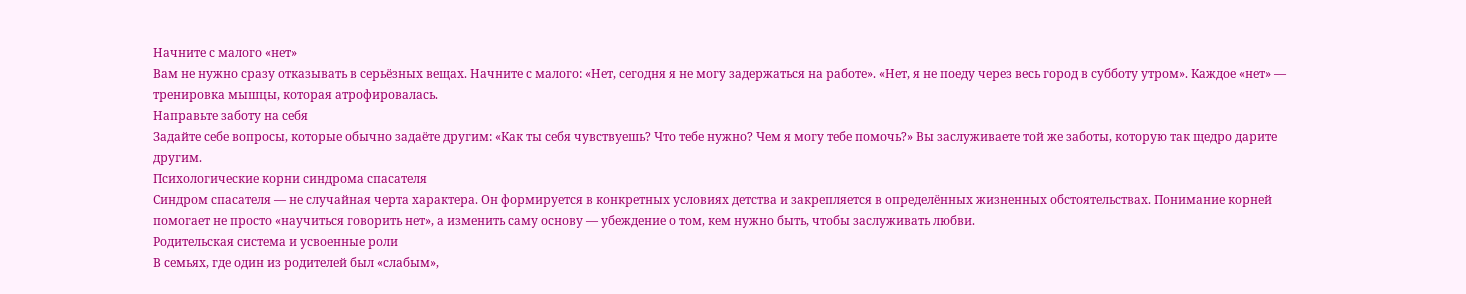Начните с малого «нет»
Вам не нужно сразу отказывать в серьёзных вещах. Начните с малого: «Нет, сегодня я не могу задержаться на работе». «Нет, я не поеду через весь город в субботу утром». Каждое «нет» — тренировка мышцы, которая атрофировалась.
Направьте заботу на себя
Задайте себе вопросы, которые обычно задаёте другим: «Как ты себя чувствуешь? Что тебе нужно? Чем я могу тебе помочь?» Вы заслуживаете той же заботы, которую так щедро дарите другим.
Психологические корни синдрома спасателя
Синдром спасателя — не случайная черта характера. Он формируется в конкретных условиях детства и закрепляется в определённых жизненных обстоятельствах. Понимание корней помогает не просто «научиться говорить нет», а изменить саму основу — убеждение о том, кем нужно быть, чтобы заслуживать любви.
Родительская система и усвоенные роли
В семьях, где один из родителей был «слабым»,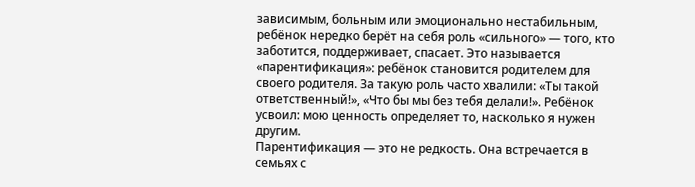зависимым, больным или эмоционально нестабильным, ребёнок нередко берёт на себя роль «сильного» — того, кто заботится, поддерживает, спасает. Это называется «парентификация»: ребёнок становится родителем для своего родителя. За такую роль часто хвалили: «Ты такой ответственный!», «Что бы мы без тебя делали!». Ребёнок усвоил: мою ценность определяет то, насколько я нужен другим.
Парентификация — это не редкость. Она встречается в семьях с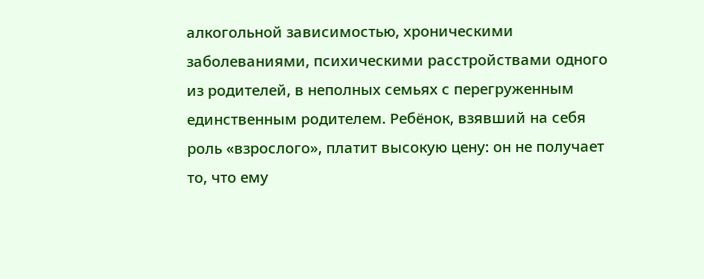алкогольной зависимостью, хроническими заболеваниями, психическими расстройствами одного из родителей, в неполных семьях с перегруженным единственным родителем. Ребёнок, взявший на себя роль «взрослого», платит высокую цену: он не получает то, что ему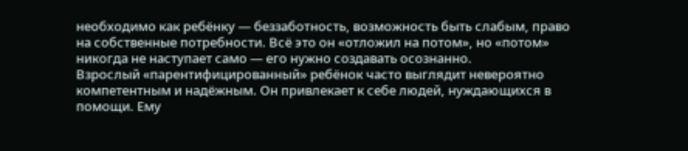необходимо как ребёнку — беззаботность, возможность быть слабым, право на собственные потребности. Всё это он «отложил на потом», но «потом» никогда не наступает само — его нужно создавать осознанно.
Взрослый «парентифицированный» ребёнок часто выглядит невероятно компетентным и надёжным. Он привлекает к себе людей, нуждающихся в помощи. Ему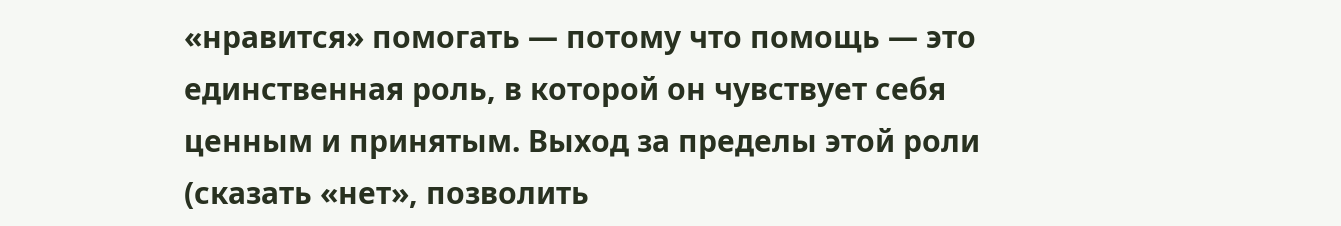«нравится» помогать — потому что помощь — это единственная роль, в которой он чувствует себя ценным и принятым. Выход за пределы этой роли (сказать «нет», позволить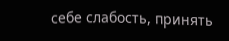себе слабость, принять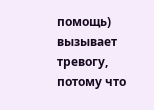помощь) вызывает тревогу, потому что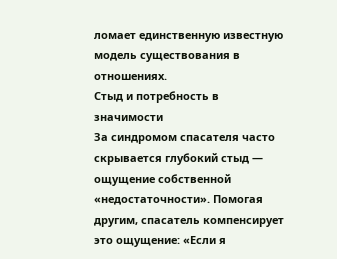ломает единственную известную модель существования в отношениях.
Стыд и потребность в значимости
За синдромом спасателя часто скрывается глубокий стыд — ощущение собственной «недостаточности». Помогая другим, спасатель компенсирует это ощущение: «Если я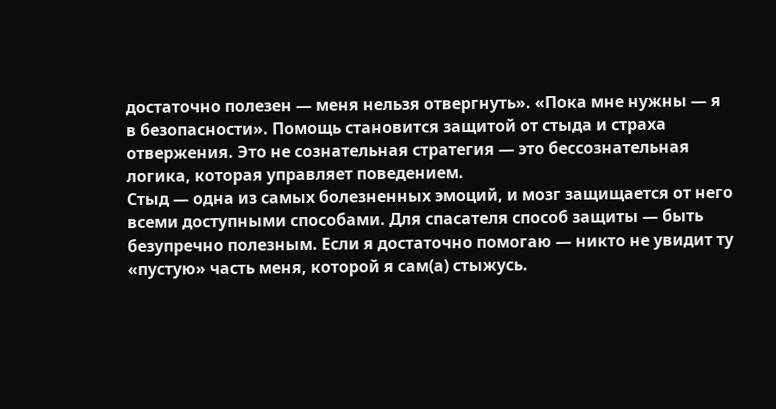достаточно полезен — меня нельзя отвергнуть». «Пока мне нужны — я в безопасности». Помощь становится защитой от стыда и страха отвержения. Это не сознательная стратегия — это бессознательная логика, которая управляет поведением.
Стыд — одна из самых болезненных эмоций, и мозг защищается от него всеми доступными способами. Для спасателя способ защиты — быть безупречно полезным. Если я достаточно помогаю — никто не увидит ту «пустую» часть меня, которой я сам(а) стыжусь.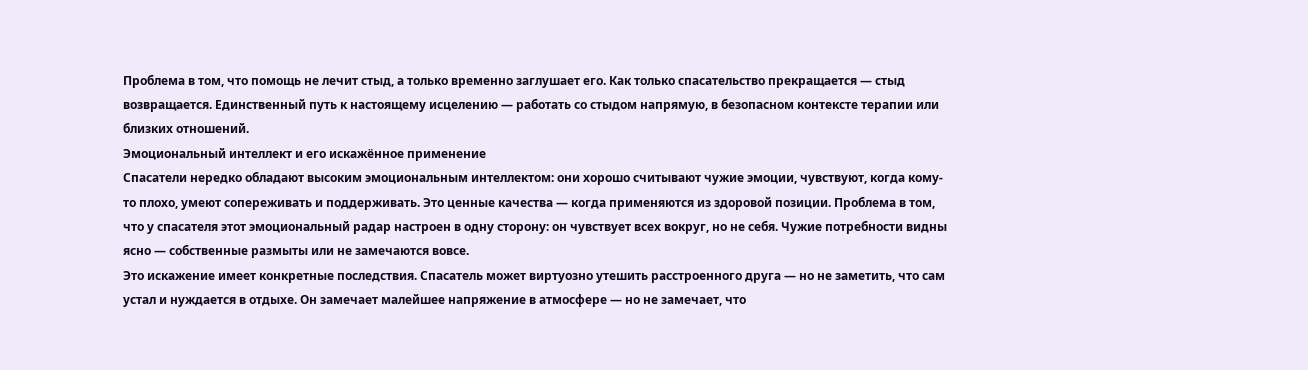Проблема в том, что помощь не лечит стыд, а только временно заглушает его. Как только спасательство прекращается — стыд возвращается. Единственный путь к настоящему исцелению — работать со стыдом напрямую, в безопасном контексте терапии или близких отношений.
Эмоциональный интеллект и его искажённое применение
Спасатели нередко обладают высоким эмоциональным интеллектом: они хорошо считывают чужие эмоции, чувствуют, когда кому-то плохо, умеют сопереживать и поддерживать. Это ценные качества — когда применяются из здоровой позиции. Проблема в том, что у спасателя этот эмоциональный радар настроен в одну сторону: он чувствует всех вокруг, но не себя. Чужие потребности видны ясно — собственные размыты или не замечаются вовсе.
Это искажение имеет конкретные последствия. Спасатель может виртуозно утешить расстроенного друга — но не заметить, что сам устал и нуждается в отдыхе. Он замечает малейшее напряжение в атмосфере — но не замечает, что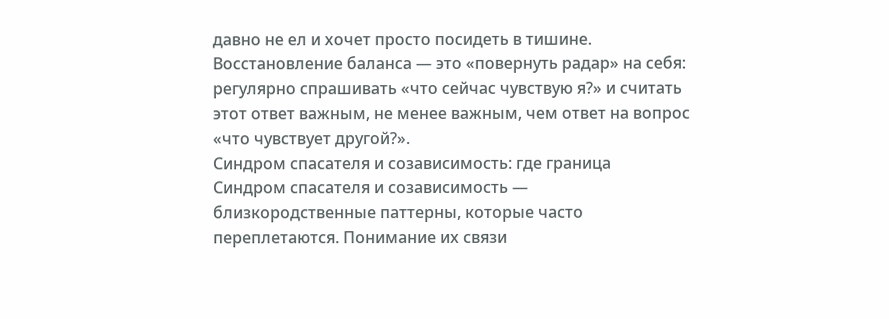давно не ел и хочет просто посидеть в тишине. Восстановление баланса — это «повернуть радар» на себя: регулярно спрашивать «что сейчас чувствую я?» и считать этот ответ важным, не менее важным, чем ответ на вопрос «что чувствует другой?».
Синдром спасателя и созависимость: где граница
Синдром спасателя и созависимость — близкородственные паттерны, которые часто переплетаются. Понимание их связи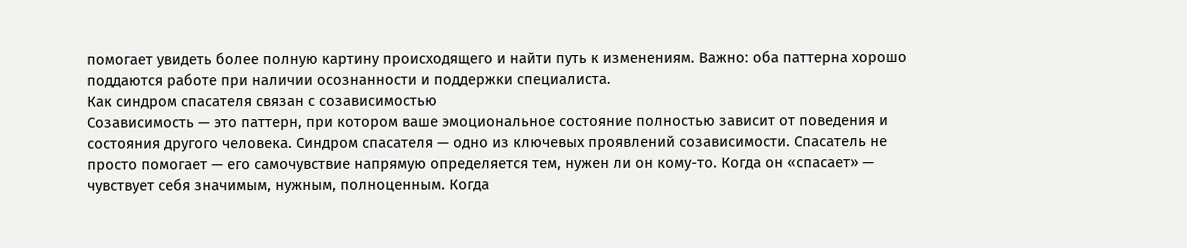помогает увидеть более полную картину происходящего и найти путь к изменениям. Важно: оба паттерна хорошо поддаются работе при наличии осознанности и поддержки специалиста.
Как синдром спасателя связан с созависимостью
Созависимость — это паттерн, при котором ваше эмоциональное состояние полностью зависит от поведения и состояния другого человека. Синдром спасателя — одно из ключевых проявлений созависимости. Спасатель не просто помогает — его самочувствие напрямую определяется тем, нужен ли он кому-то. Когда он «спасает» — чувствует себя значимым, нужным, полноценным. Когда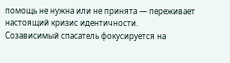помощь не нужна или не принята — переживает настоящий кризис идентичности.
Созависимый спасатель фокусируется на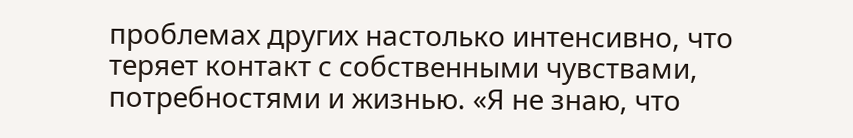проблемах других настолько интенсивно, что теряет контакт с собственными чувствами, потребностями и жизнью. «Я не знаю, что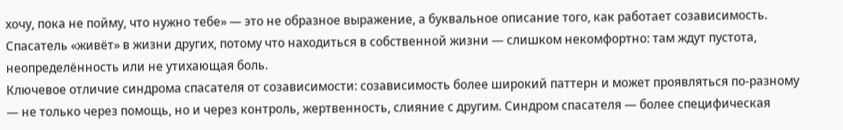хочу, пока не пойму, что нужно тебе» — это не образное выражение, а буквальное описание того, как работает созависимость. Спасатель «живёт» в жизни других, потому что находиться в собственной жизни — слишком некомфортно: там ждут пустота, неопределённость или не утихающая боль.
Ключевое отличие синдрома спасателя от созависимости: созависимость более широкий паттерн и может проявляться по-разному — не только через помощь, но и через контроль, жертвенность, слияние с другим. Синдром спасателя — более специфическая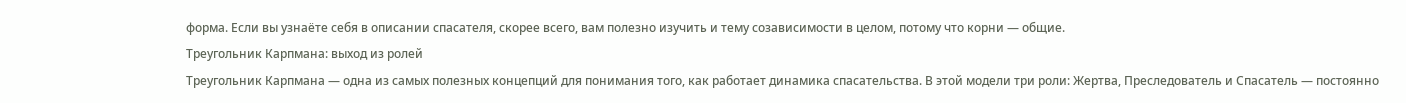форма. Если вы узнаёте себя в описании спасателя, скорее всего, вам полезно изучить и тему созависимости в целом, потому что корни — общие.
Треугольник Карпмана: выход из ролей
Треугольник Карпмана — одна из самых полезных концепций для понимания того, как работает динамика спасательства. В этой модели три роли: Жертва, Преследователь и Спасатель — постоянно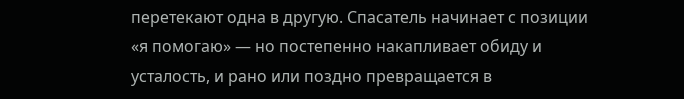перетекают одна в другую. Спасатель начинает с позиции «я помогаю» — но постепенно накапливает обиду и усталость, и рано или поздно превращается в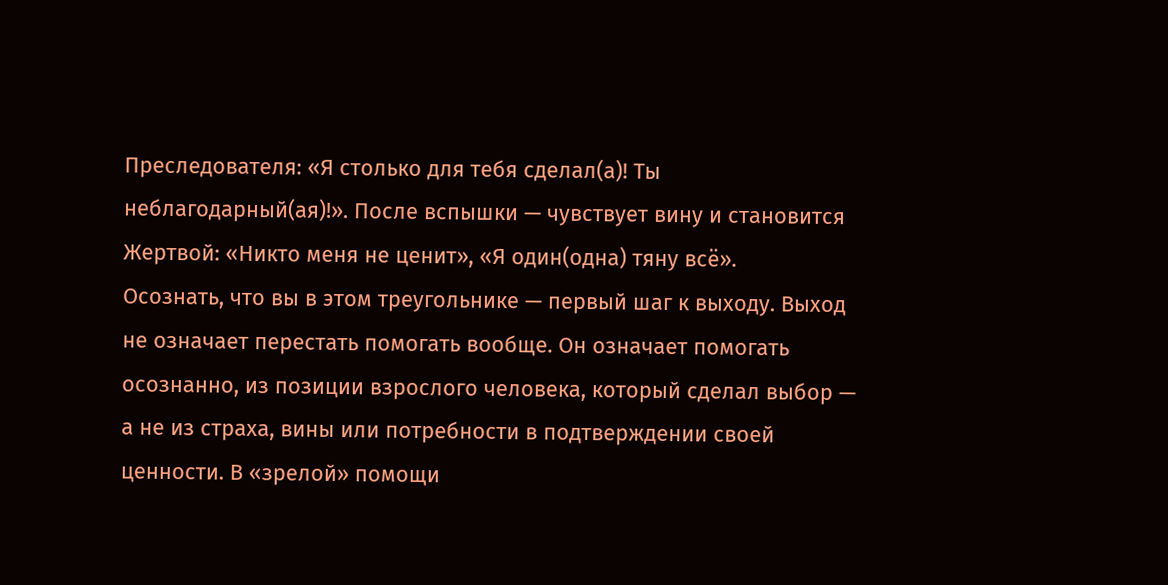Преследователя: «Я столько для тебя сделал(а)! Ты неблагодарный(ая)!». После вспышки — чувствует вину и становится Жертвой: «Никто меня не ценит», «Я один(одна) тяну всё».
Осознать, что вы в этом треугольнике — первый шаг к выходу. Выход не означает перестать помогать вообще. Он означает помогать осознанно, из позиции взрослого человека, который сделал выбор — а не из страха, вины или потребности в подтверждении своей ценности. В «зрелой» помощи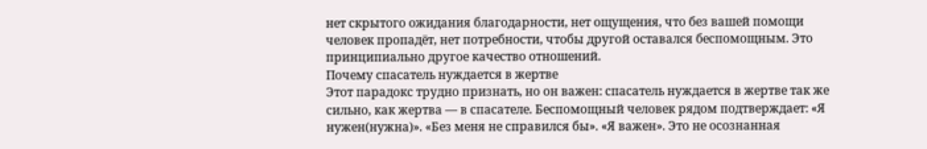нет скрытого ожидания благодарности, нет ощущения, что без вашей помощи человек пропадёт, нет потребности, чтобы другой оставался беспомощным. Это принципиально другое качество отношений.
Почему спасатель нуждается в жертве
Этот парадокс трудно признать, но он важен: спасатель нуждается в жертве так же сильно, как жертва — в спасателе. Беспомощный человек рядом подтверждает: «Я нужен(нужна)». «Без меня не справился бы». «Я важен». Это не осознанная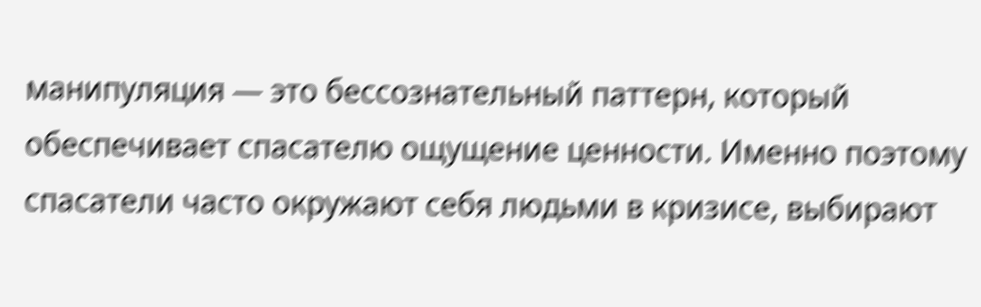манипуляция — это бессознательный паттерн, который обеспечивает спасателю ощущение ценности. Именно поэтому спасатели часто окружают себя людьми в кризисе, выбирают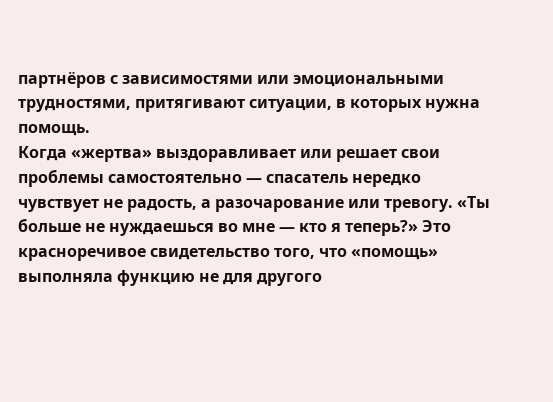партнёров с зависимостями или эмоциональными трудностями, притягивают ситуации, в которых нужна помощь.
Когда «жертва» выздоравливает или решает свои проблемы самостоятельно — спасатель нередко чувствует не радость, а разочарование или тревогу. «Ты больше не нуждаешься во мне — кто я теперь?» Это красноречивое свидетельство того, что «помощь» выполняла функцию не для другого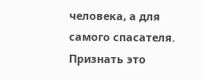человека, а для самого спасателя. Признать это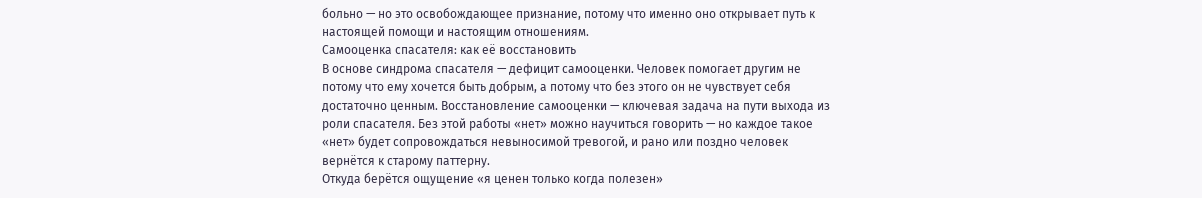больно — но это освобождающее признание, потому что именно оно открывает путь к настоящей помощи и настоящим отношениям.
Самооценка спасателя: как её восстановить
В основе синдрома спасателя — дефицит самооценки. Человек помогает другим не потому что ему хочется быть добрым, а потому что без этого он не чувствует себя достаточно ценным. Восстановление самооценки — ключевая задача на пути выхода из роли спасателя. Без этой работы «нет» можно научиться говорить — но каждое такое «нет» будет сопровождаться невыносимой тревогой, и рано или поздно человек вернётся к старому паттерну.
Откуда берётся ощущение «я ценен только когда полезен»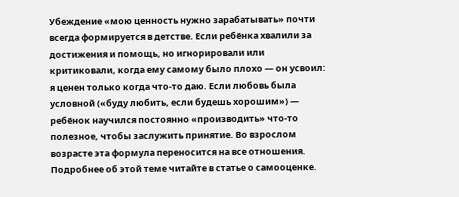Убеждение «мою ценность нужно зарабатывать» почти всегда формируется в детстве. Если ребёнка хвалили за достижения и помощь, но игнорировали или критиковали, когда ему самому было плохо — он усвоил: я ценен только когда что-то даю. Если любовь была условной («буду любить, если будешь хорошим») — ребёнок научился постоянно «производить» что-то полезное, чтобы заслужить принятие. Во взрослом возрасте эта формула переносится на все отношения. Подробнее об этой теме читайте в статье о самооценке.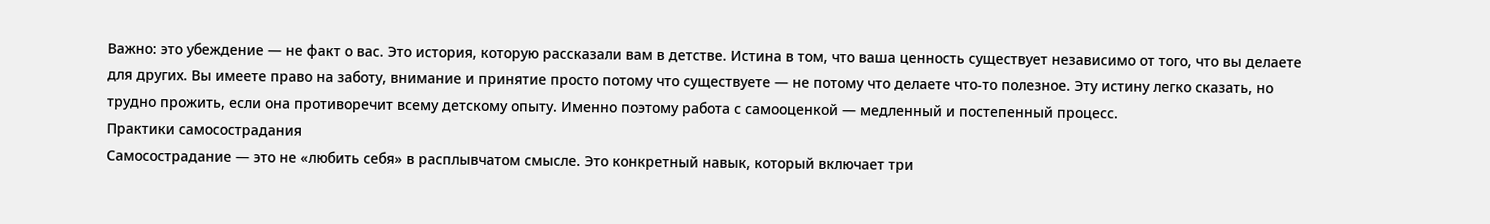Важно: это убеждение — не факт о вас. Это история, которую рассказали вам в детстве. Истина в том, что ваша ценность существует независимо от того, что вы делаете для других. Вы имеете право на заботу, внимание и принятие просто потому что существуете — не потому что делаете что-то полезное. Эту истину легко сказать, но трудно прожить, если она противоречит всему детскому опыту. Именно поэтому работа с самооценкой — медленный и постепенный процесс.
Практики самосострадания
Самосострадание — это не «любить себя» в расплывчатом смысле. Это конкретный навык, который включает три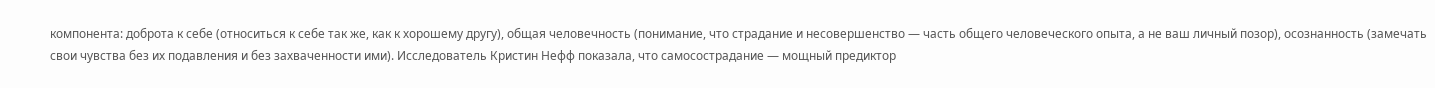компонента: доброта к себе (относиться к себе так же, как к хорошему другу), общая человечность (понимание, что страдание и несовершенство — часть общего человеческого опыта, а не ваш личный позор), осознанность (замечать свои чувства без их подавления и без захваченности ими). Исследователь Кристин Нефф показала, что самосострадание — мощный предиктор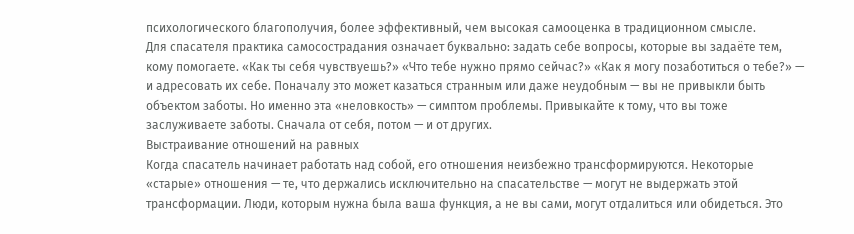психологического благополучия, более эффективный, чем высокая самооценка в традиционном смысле.
Для спасателя практика самосострадания означает буквально: задать себе вопросы, которые вы задаёте тем, кому помогаете. «Как ты себя чувствуешь?» «Что тебе нужно прямо сейчас?» «Как я могу позаботиться о тебе?» — и адресовать их себе. Поначалу это может казаться странным или даже неудобным — вы не привыкли быть объектом заботы. Но именно эта «неловкость» — симптом проблемы. Привыкайте к тому, что вы тоже заслуживаете заботы. Сначала от себя, потом — и от других.
Выстраивание отношений на равных
Когда спасатель начинает работать над собой, его отношения неизбежно трансформируются. Некоторые «старые» отношения — те, что держались исключительно на спасательстве — могут не выдержать этой трансформации. Люди, которым нужна была ваша функция, а не вы сами, могут отдалиться или обидеться. Это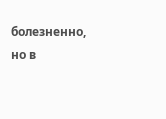болезненно, но в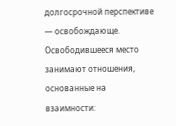долгосрочной перспективе — освобождающе. Освободившееся место занимают отношения, основанные на взаимности: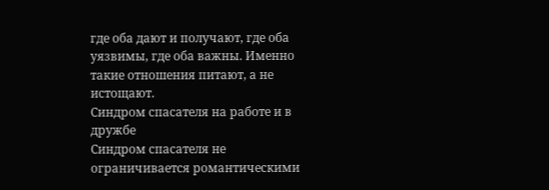где оба дают и получают, где оба уязвимы, где оба важны. Именно такие отношения питают, а не истощают.
Синдром спасателя на работе и в дружбе
Синдром спасателя не ограничивается романтическими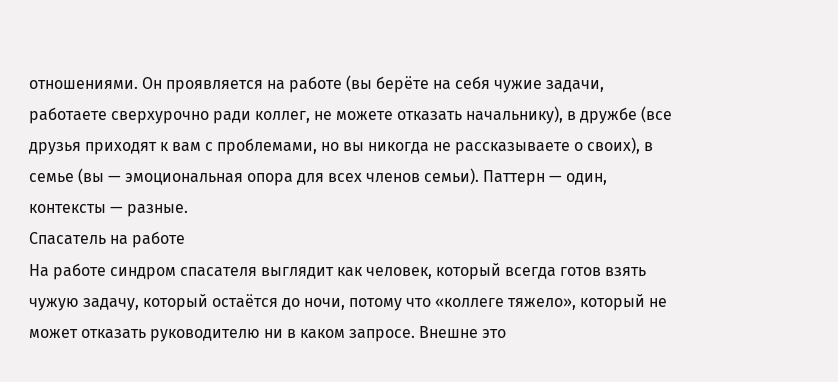отношениями. Он проявляется на работе (вы берёте на себя чужие задачи, работаете сверхурочно ради коллег, не можете отказать начальнику), в дружбе (все друзья приходят к вам с проблемами, но вы никогда не рассказываете о своих), в семье (вы — эмоциональная опора для всех членов семьи). Паттерн — один, контексты — разные.
Спасатель на работе
На работе синдром спасателя выглядит как человек, который всегда готов взять чужую задачу, который остаётся до ночи, потому что «коллеге тяжело», который не может отказать руководителю ни в каком запросе. Внешне это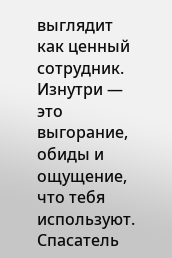выглядит как ценный сотрудник. Изнутри — это выгорание, обиды и ощущение, что тебя используют. Спасатель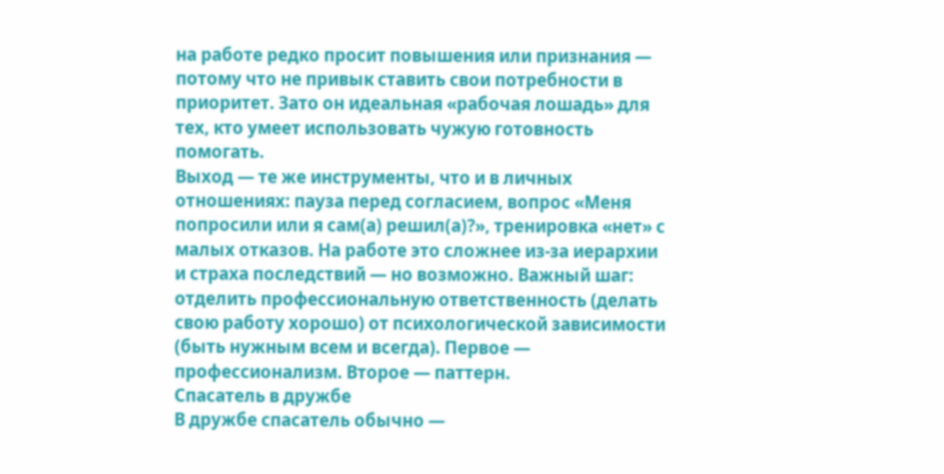на работе редко просит повышения или признания — потому что не привык ставить свои потребности в приоритет. Зато он идеальная «рабочая лошадь» для тех, кто умеет использовать чужую готовность помогать.
Выход — те же инструменты, что и в личных отношениях: пауза перед согласием, вопрос «Меня попросили или я сам(а) решил(а)?», тренировка «нет» с малых отказов. На работе это сложнее из-за иерархии и страха последствий — но возможно. Важный шаг: отделить профессиональную ответственность (делать свою работу хорошо) от психологической зависимости (быть нужным всем и всегда). Первое — профессионализм. Второе — паттерн.
Спасатель в дружбе
В дружбе спасатель обычно —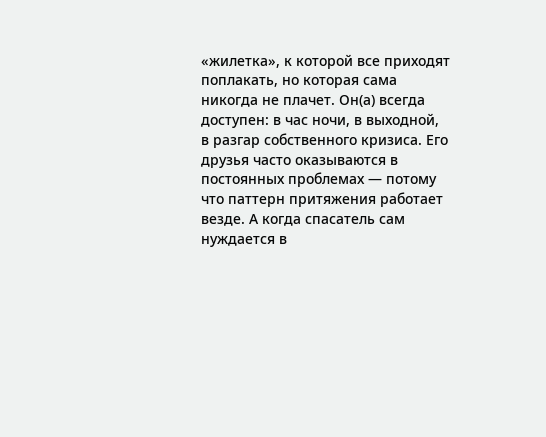«жилетка», к которой все приходят поплакать, но которая сама никогда не плачет. Он(а) всегда доступен: в час ночи, в выходной, в разгар собственного кризиса. Его друзья часто оказываются в постоянных проблемах — потому что паттерн притяжения работает везде. А когда спасатель сам нуждается в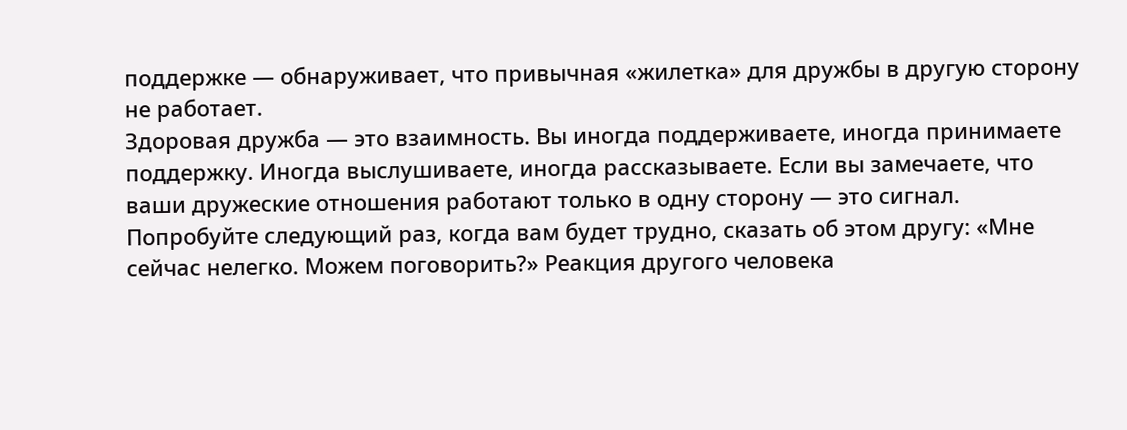поддержке — обнаруживает, что привычная «жилетка» для дружбы в другую сторону не работает.
Здоровая дружба — это взаимность. Вы иногда поддерживаете, иногда принимаете поддержку. Иногда выслушиваете, иногда рассказываете. Если вы замечаете, что ваши дружеские отношения работают только в одну сторону — это сигнал. Попробуйте следующий раз, когда вам будет трудно, сказать об этом другу: «Мне сейчас нелегко. Можем поговорить?» Реакция другого человека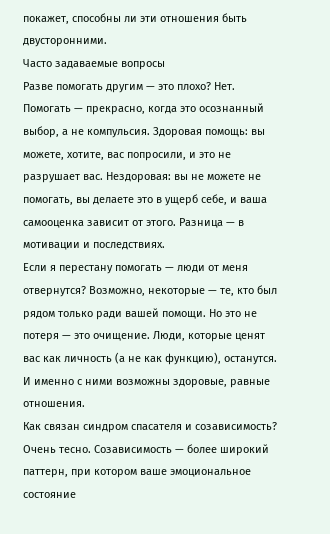покажет, способны ли эти отношения быть двусторонними.
Часто задаваемые вопросы
Разве помогать другим — это плохо? Нет. Помогать — прекрасно, когда это осознанный выбор, а не компульсия. Здоровая помощь: вы можете, хотите, вас попросили, и это не разрушает вас. Нездоровая: вы не можете не помогать, вы делаете это в ущерб себе, и ваша самооценка зависит от этого. Разница — в мотивации и последствиях.
Если я перестану помогать — люди от меня отвернутся? Возможно, некоторые — те, кто был рядом только ради вашей помощи. Но это не потеря — это очищение. Люди, которые ценят вас как личность (а не как функцию), останутся. И именно с ними возможны здоровые, равные отношения.
Как связан синдром спасателя и созависимость? Очень тесно. Созависимость — более широкий паттерн, при котором ваше эмоциональное состояние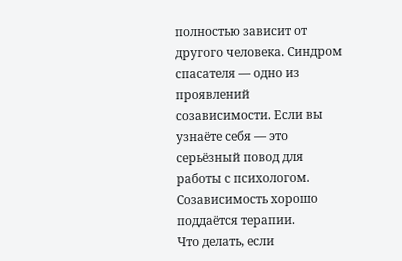полностью зависит от другого человека. Синдром спасателя — одно из проявлений созависимости. Если вы узнаёте себя — это серьёзный повод для работы с психологом. Созависимость хорошо поддаётся терапии.
Что делать, если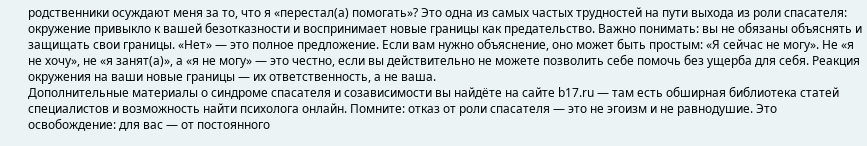родственники осуждают меня за то, что я «перестал(а) помогать»? Это одна из самых частых трудностей на пути выхода из роли спасателя: окружение привыкло к вашей безотказности и воспринимает новые границы как предательство. Важно понимать: вы не обязаны объяснять и защищать свои границы. «Нет» — это полное предложение. Если вам нужно объяснение, оно может быть простым: «Я сейчас не могу». Не «я не хочу», не «я занят(а)», а «я не могу» — это честно, если вы действительно не можете позволить себе помочь без ущерба для себя. Реакция окружения на ваши новые границы — их ответственность, а не ваша.
Дополнительные материалы о синдроме спасателя и созависимости вы найдёте на сайте b17.ru — там есть обширная библиотека статей специалистов и возможность найти психолога онлайн. Помните: отказ от роли спасателя — это не эгоизм и не равнодушие. Это освобождение: для вас — от постоянного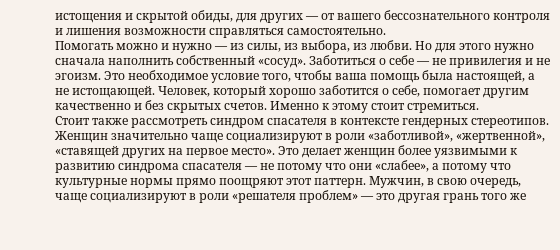истощения и скрытой обиды, для других — от вашего бессознательного контроля и лишения возможности справляться самостоятельно.
Помогать можно и нужно — из силы, из выбора, из любви. Но для этого нужно сначала наполнить собственный «сосуд». Заботиться о себе — не привилегия и не эгоизм. Это необходимое условие того, чтобы ваша помощь была настоящей, а не истощающей. Человек, который хорошо заботится о себе, помогает другим качественно и без скрытых счетов. Именно к этому стоит стремиться.
Стоит также рассмотреть синдром спасателя в контексте гендерных стереотипов. Женщин значительно чаще социализируют в роли «заботливой», «жертвенной», «ставящей других на первое место». Это делает женщин более уязвимыми к развитию синдрома спасателя — не потому что они «слабее», а потому что культурные нормы прямо поощряют этот паттерн. Мужчин, в свою очередь, чаще социализируют в роли «решателя проблем» — это другая грань того же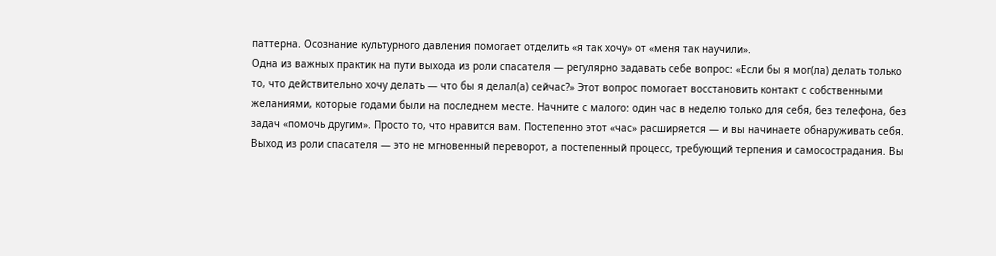паттерна. Осознание культурного давления помогает отделить «я так хочу» от «меня так научили».
Одна из важных практик на пути выхода из роли спасателя — регулярно задавать себе вопрос: «Если бы я мог(ла) делать только то, что действительно хочу делать — что бы я делал(а) сейчас?» Этот вопрос помогает восстановить контакт с собственными желаниями, которые годами были на последнем месте. Начните с малого: один час в неделю только для себя, без телефона, без задач «помочь другим». Просто то, что нравится вам. Постепенно этот «час» расширяется — и вы начинаете обнаруживать себя.
Выход из роли спасателя — это не мгновенный переворот, а постепенный процесс, требующий терпения и самосострадания. Вы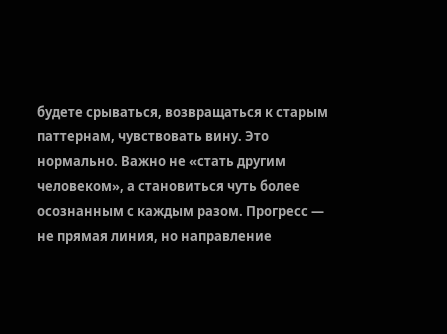будете срываться, возвращаться к старым паттернам, чувствовать вину. Это нормально. Важно не «стать другим человеком», а становиться чуть более осознанным с каждым разом. Прогресс — не прямая линия, но направление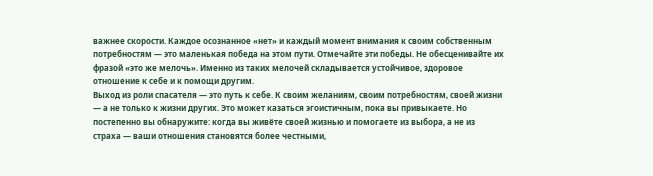важнее скорости. Каждое осознанное «нет» и каждый момент внимания к своим собственным потребностям — это маленькая победа на этом пути. Отмечайте эти победы. Не обесценивайте их фразой «это же мелочь». Именно из таких мелочей складывается устойчивое, здоровое отношение к себе и к помощи другим.
Выход из роли спасателя — это путь к себе. К своим желаниям, своим потребностям, своей жизни — а не только к жизни других. Это может казаться эгоистичным, пока вы привыкаете. Но постепенно вы обнаружите: когда вы живёте своей жизнью и помогаете из выбора, а не из страха — ваши отношения становятся более честными,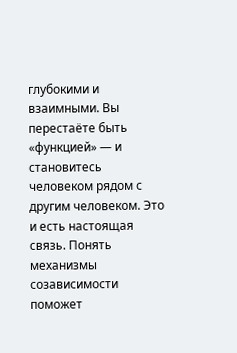глубокими и взаимными. Вы перестаёте быть «функцией» — и становитесь человеком рядом с другим человеком. Это и есть настоящая связь. Понять механизмы созависимости поможет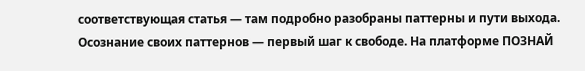соответствующая статья — там подробно разобраны паттерны и пути выхода.
Осознание своих паттернов — первый шаг к свободе. На платформе ПОЗНАЙ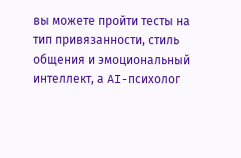вы можете пройти тесты на тип привязанности, стиль общения и эмоциональный интеллект, а AI-психолог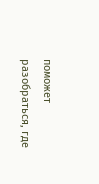поможет разобраться, где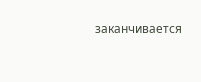заканчивается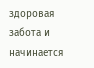здоровая забота и начинается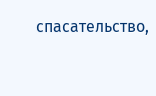спасательство,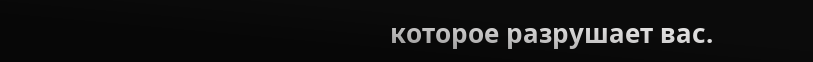которое разрушает вас.